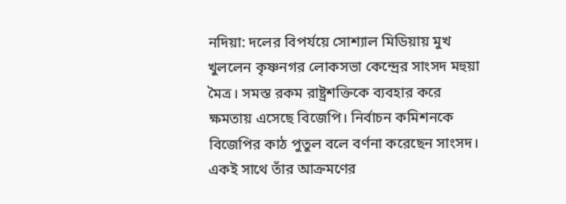নদিয়া: দলের বিপর্যয়ে সোশ্যাল মিডিয়ায় মুখ খুললেন কৃষ্ণনগর লোকসভা কেন্দ্রের সাংসদ মহুয়া মৈত্র। সমস্ত রকম রাষ্ট্রশক্তিকে ব্যবহার করে ক্ষমতায় এসেছে বিজেপি। নির্বাচন কমিশনকে বিজেপির কাঠ পুতুল বলে বর্ণনা করেছেন সাংসদ। একই সাথে তাঁর আক্রমণের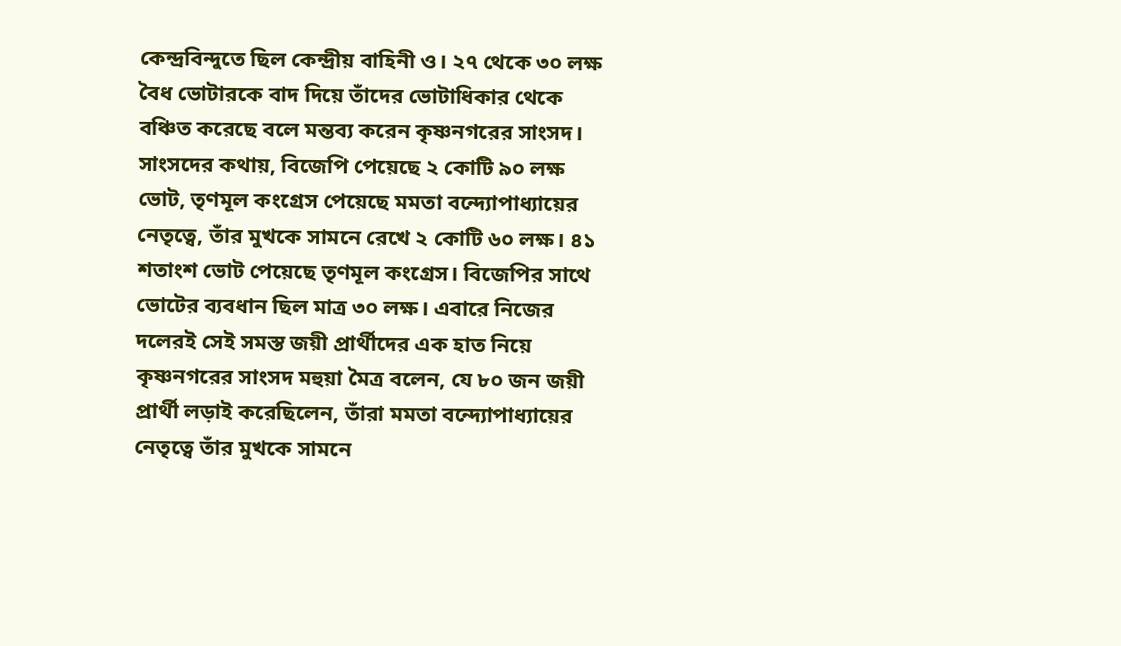কেন্দ্রবিন্দুতে ছিল কেন্দ্রীয় বাহিনী ও। ২৭ থেকে ৩০ লক্ষ বৈধ ভোটারকে বাদ দিয়ে তাঁদের ভোটাধিকার থেকে বঞ্চিত করেছে বলে মন্তব্য করেন কৃষ্ণনগরের সাংসদ।
সাংসদের কথায়, বিজেপি পেয়েছে ২ কোটি ৯০ লক্ষ ভোট, তৃণমূল কংগ্রেস পেয়েছে মমতা বন্দ্যোপাধ্যায়ের নেতৃত্বে, তাঁর মুখকে সামনে রেখে ২ কোটি ৬০ লক্ষ। ৪১ শতাংশ ভোট পেয়েছে তৃণমূল কংগ্রেস। বিজেপির সাথে ভোটের ব্যবধান ছিল মাত্র ৩০ লক্ষ। এবারে নিজের দলেরই সেই সমস্ত জয়ী প্রার্থীদের এক হাত নিয়ে কৃষ্ণনগরের সাংসদ মহুয়া মৈত্র বলেন, যে ৮০ জন জয়ী প্রার্থী লড়াই করেছিলেন, তাঁরা মমতা বন্দ্যোপাধ্যায়ের নেতৃত্বে তাঁর মুখকে সামনে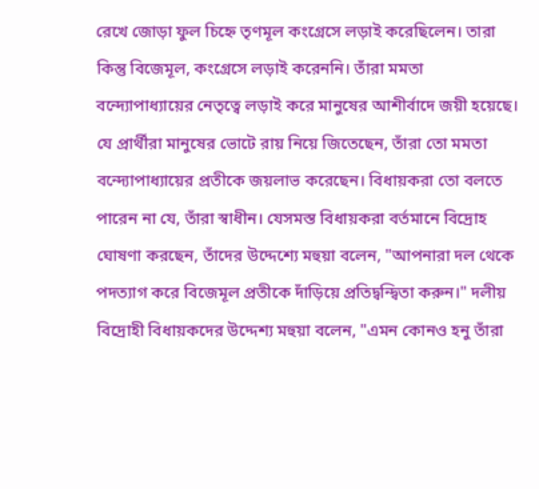রেখে জোড়া ফুল চিহ্নে তৃণমূল কংগ্রেসে লড়াই করেছিলেন। তারা কিন্তু বিজেমূল, কংগ্রেসে লড়াই করেননি। তাঁরা মমতা বন্দ্যোপাধ্যায়ের নেতৃত্বে লড়াই করে মানুষের আশীর্বাদে জয়ী হয়েছে।
যে প্রার্থীরা মানুষের ভোটে রায় নিয়ে জিতেছেন, তাঁরা তো মমতা বন্দ্যোপাধ্যায়ের প্রতীকে জয়লাভ করেছেন। বিধায়করা তো বলতে পারেন না যে, তাঁরা স্বাধীন। যেসমস্ত বিধায়করা বর্তমানে বিদ্রোহ ঘোষণা করছেন, তাঁদের উদ্দেশ্যে মহুয়া বলেন, "আপনারা দল থেকে পদত্যাগ করে বিজেমূল প্রতীকে দাঁড়িয়ে প্রতিদ্বন্দ্বিতা করুন।" দলীয় বিদ্রোহী বিধায়কদের উদ্দেশ্য মহুয়া বলেন, "এমন কোনও হনু তাঁরা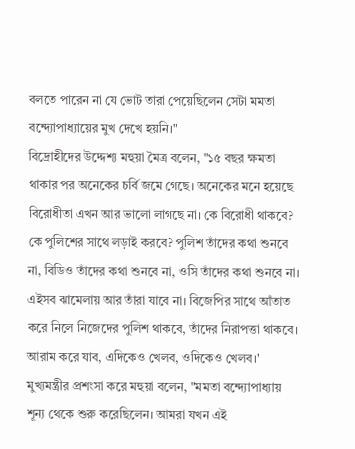বলতে পারেন না যে ভোট তারা পেয়েছিলেন সেটা মমতা বন্দ্যোপাধ্যায়ের মুখ দেখে হয়নি।"
বিদ্রোহীদের উদ্দেশ্য মহুয়া মৈত্র বলেন, "১৫ বছর ক্ষমতা থাকার পর অনেকের চর্বি জমে গেছে। অনেকের মনে হয়েছে বিরোধীতা এখন আর ভালো লাগছে না। কে বিরোধী থাকবে? কে পুলিশের সাথে লড়াই করবে? পুলিশ তাঁদের কথা শুনবে না, বিডিও তাঁদের কথা শুনবে না, ওসি তাঁদের কথা শুনবে না। এইসব ঝামেলায় আর তাঁরা যাবে না। বিজেপির সাথে আঁতাত করে নিলে নিজেদের পুলিশ থাকবে, তাঁদের নিরাপত্তা থাকবে। আরাম করে যাব, এদিকেও খেলব, ওদিকেও খেলব।'
মুখ্যমন্ত্রীর প্রশংসা করে মহুয়া বলেন, "মমতা বন্দ্যোপাধ্যায় শূন্য থেকে শুরু করেছিলেন। আমরা যখন এই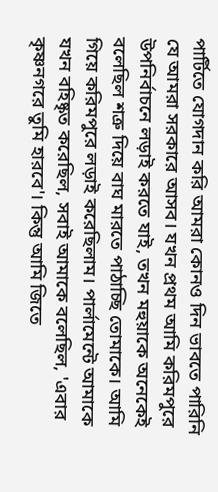পার্টিতে যোগদান করি আমরা কোনও দিন ভাবতে পারিনি যে আমরা সরকারে আসব। যখন প্রথম আমি করিমপুরে উপনির্বাচনে লড়াই করতে যাই, তখন মহুয়াকে অনেকেই বলেছিল শত্রু দিয়ে বাঘ মারতে পাঠাচ্ছি তোমাকে। আমি গিয়ে করিমপুরে লড়াই করেছিলাম। পার্লামেন্টে আমাকে যখন বহিষ্কৃত করেছিল, সবাই আমাকে বলেছিল, 'এবার কৃষ্ণনগরে তুমি হারবে'। কিন্তু আমি জিতে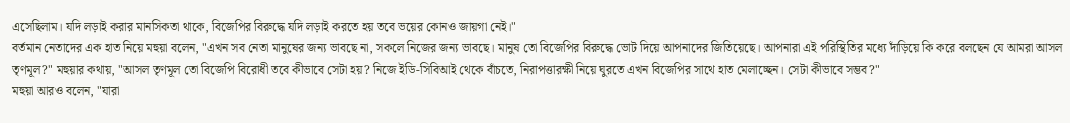এসেছিলাম। যদি লড়াই করার মানসিকতা থাকে, বিজেপির বিরুদ্ধে যদি লড়াই করতে হয় তবে ভয়ের কোনও জায়গা নেই।"
বর্তমান নেতাদের এক হাত নিয়ে মহুয়া বলেন, "এখন সব নেতা মানুষের জন্য ভাবছে না, সকলে নিজের জন্য ভাবছে। মানুষ তো বিজেপির বিরুদ্ধে ভোট দিয়ে আপনাদের জিতিয়েছে। আপনারা এই পরিস্থিতির মধ্যে দাঁড়িয়ে কি করে বলছেন যে আমরা আসল তৃণমূল?" মহুয়ার কথায়, "আসল তৃণমূল তো বিজেপি বিরোধী তবে কীভাবে সেটা হয়? নিজে ইডি-সিবিআই থেকে বাঁচতে, নিরাপত্তারক্ষী নিয়ে ঘুরতে এখন বিজেপির সাথে হাত মেলাচ্ছেন। সেটা কীভাবে সম্ভব?"
মহুয়া আরও বলেন, "যারা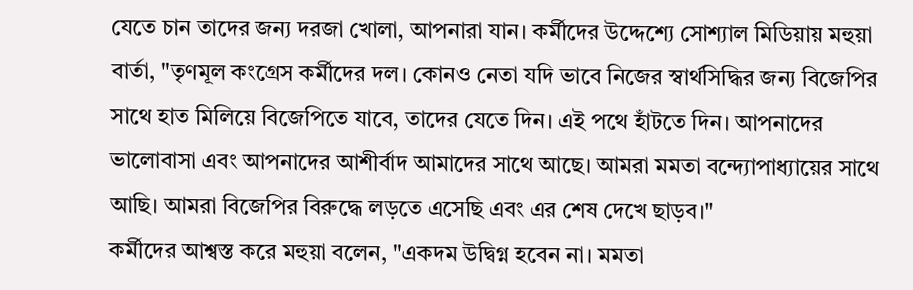যেতে চান তাদের জন্য দরজা খোলা, আপনারা যান। কর্মীদের উদ্দেশ্যে সোশ্যাল মিডিয়ায় মহুয়া বার্তা, "তৃণমূল কংগ্রেস কর্মীদের দল। কোনও নেতা যদি ভাবে নিজের স্বার্থসিদ্ধির জন্য বিজেপির সাথে হাত মিলিয়ে বিজেপিতে যাবে, তাদের যেতে দিন। এই পথে হাঁটতে দিন। আপনাদের ভালোবাসা এবং আপনাদের আশীর্বাদ আমাদের সাথে আছে। আমরা মমতা বন্দ্যোপাধ্যায়ের সাথে আছি। আমরা বিজেপির বিরুদ্ধে লড়তে এসেছি এবং এর শেষ দেখে ছাড়ব।"
কর্মীদের আশ্বস্ত করে মহুয়া বলেন, "একদম উদ্বিগ্ন হবেন না। মমতা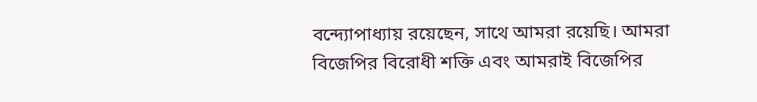বন্দ্যোপাধ্যায় রয়েছেন, সাথে আমরা রয়েছি। আমরা বিজেপির বিরোধী শক্তি এবং আমরাই বিজেপির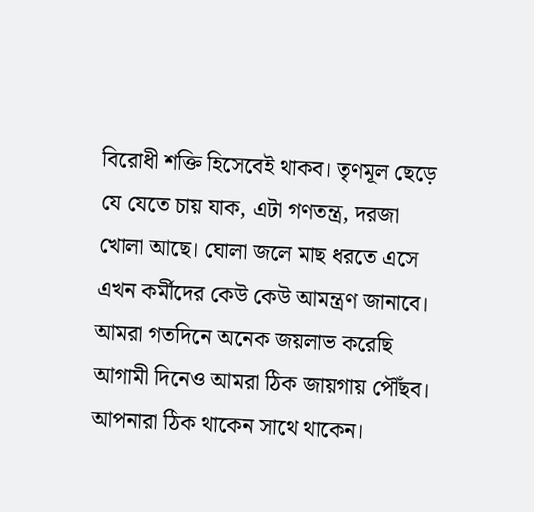বিরোধী শক্তি হিসেবেই থাকব। তৃণমূল ছেড়ে যে যেতে চায় যাক, এটা গণতন্ত্র, দরজা খোলা আছে। ঘোলা জলে মাছ ধরতে এসে এখন কর্মীদের কেউ কেউ আমন্ত্রণ জানাবে। আমরা গতদিনে অনেক জয়লাভ করেছি আগামী দিনেও আমরা ঠিক জায়গায় পৌঁছব। আপনারা ঠিক থাকেন সাথে থাকেন।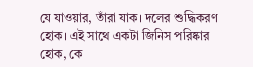যে যাওয়ার, তাঁরা যাক। দলের শুদ্ধিকরণ হোক। এই সাথে একটা জিনিস পরিষ্কার হোক, কে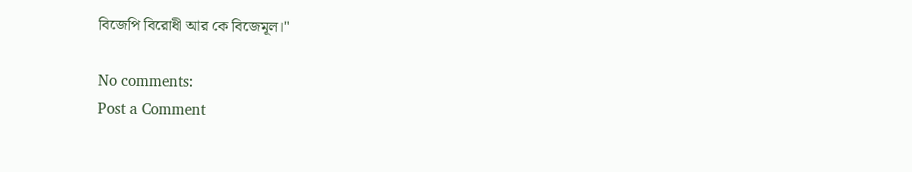বিজেপি বিরোধী আর কে বিজেমূল।"

No comments:
Post a Comment